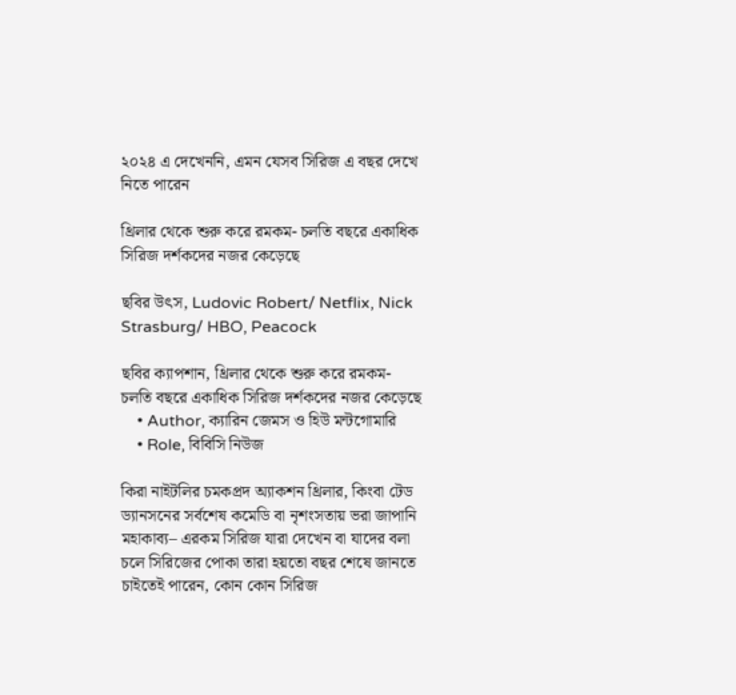২০২৪ এ দেখেননি, এমন যেসব সিরিজ এ বছর দেখে নিতে পারেন

থ্রিলার থেকে শুরু করে রমকম- চলতি বছরে একাধিক সিরিজ দর্শকদের নজর কেড়েছে

ছবির উৎস, Ludovic Robert/ Netflix, Nick Strasburg/ HBO, Peacock

ছবির ক্যাপশান, থ্রিলার থেকে শুরু করে রমকম- চলতি বছরে একাধিক সিরিজ দর্শকদের নজর কেড়েছে
    • Author, ক্যারিন জেমস ও হিউ মন্টগোমারি
    • Role, বিবিসি নিউজ

কিরা নাইটলির চমকপ্রদ অ্যাকশন থ্রিলার, কিংবা টেড ড্যানসনের সর্বশেষ কমেডি বা নৃশংসতায় ভরা জাপানি মহাকাব্য– এরকম সিরিজ যারা দেখেন বা যাদের বলা চলে সিরিজের পোকা তারা হয়তো বছর শেষে জানতে চাইতেই পারেন, কোন কোন সিরিজ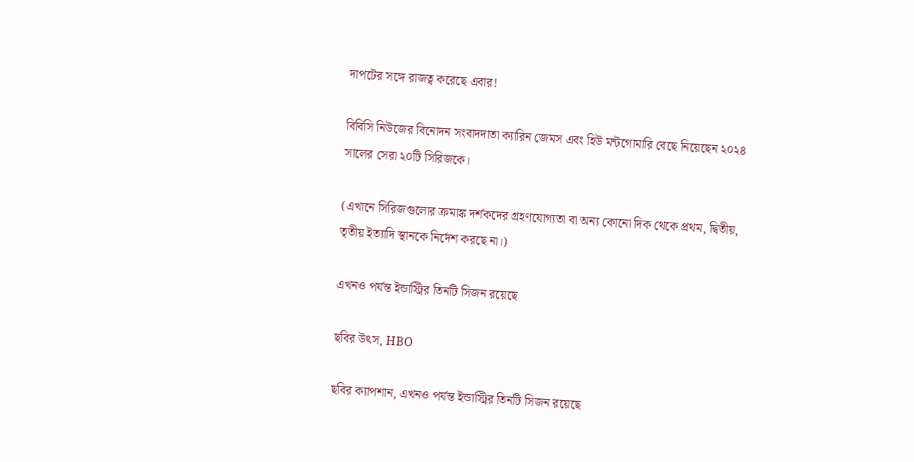দাপটের সঙ্গে রাজত্ব করেছে এবার!

বিবিসি নিউজের বিনোদন সংবাদদাতা ক্যারিন জেমস এবং হিউ মন্টগোমারি বেছে নিয়েছেন ২০২৪ সালের সেরা ২০টি সিরিজকে।

(এখানে সিরিজগুলোর ক্রমাঙ্ক দর্শকদের গ্রহণযোগ্যতা বা অন্য কোনো দিক থেকে প্রথম, দ্বিতীয়, তৃতীয় ইত্যাদি স্থানকে নির্দেশ করছে না।)

এখনও পর্যন্ত ইন্ডাস্ট্রির তিনটি সিজন রয়েছে

ছবির উৎস, HBO

ছবির ক্যাপশান, এখনও পর্যন্ত ইন্ডাস্ট্রির তিনটি সিজন রয়েছে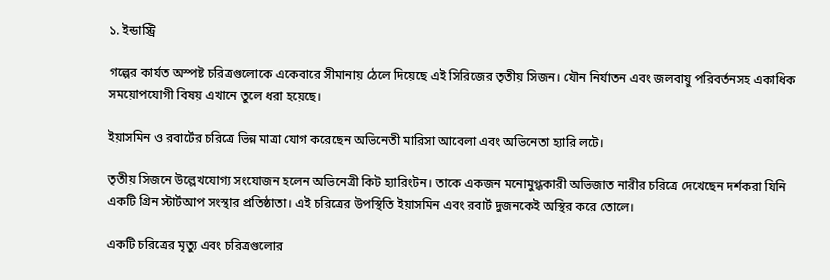১. ইন্ডাস্ট্রি

গল্পের কার্যত অস্পষ্ট চরিত্রগুলোকে একেবারে সীমানায় ঠেলে দিয়েছে এই সিরিজের তৃতীয় সিজন। যৌন নির্যাতন এবং জলবায়ু পরিবর্তনসহ একাধিক সময়োপযোগী বিষয় এখানে তুলে ধরা হয়েছে।

ইয়াসমিন ও রবার্টের চরিত্রে ভিন্ন মাত্রা যোগ করেছেন অভিনেতী মারিসা আবেলা এবং অভিনেতা হ্যারি লটে।

তৃতীয় সিজনে উল্লেখযোগ্য সংযোজন হলেন অভিনেত্রী কিট হ্যারিংটন। তাকে একজন মনোমুগ্ধকারী অভিজাত নারীর চরিত্রে দেখেছেন দর্শকরা যিনি একটি গ্রিন স্টার্টআপ সংস্থার প্রতিষ্ঠাতা। এই চরিত্রের উপস্থিতি ইয়াসমিন এবং রবার্ট দুজনকেই অস্থির করে তোলে।

একটি চরিত্রের মৃত্যু এবং চরিত্রগুলোর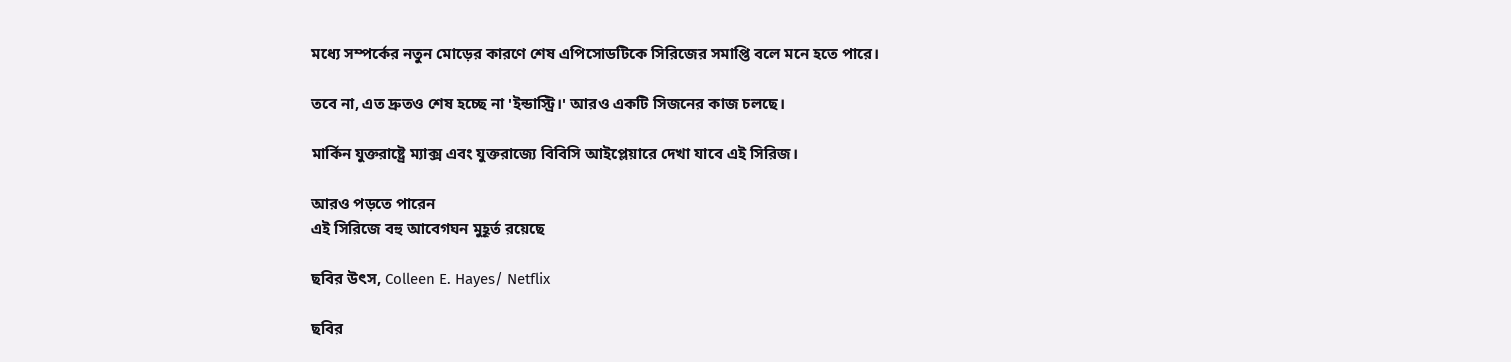মধ্যে সম্পর্কের নতুন মোড়ের কারণে শেষ এপিসোডটিকে সিরিজের সমাপ্তি বলে মনে হতে পারে।

তবে না, এত দ্রুতও শেষ হচ্ছে না 'ইন্ডাস্ট্রি।' আরও একটি সিজনের কাজ চলছে।

মার্কিন যুক্তরাষ্ট্রে ম্যাক্স এবং যুক্তরাজ্যে বিবিসি আইপ্লেয়ারে দেখা যাবে এই সিরিজ।

আরও পড়তে পারেন
এই সিরিজে বহু আবেগঘন মুহূর্ত রয়েছে

ছবির উৎস, Colleen E. Hayes/ Netflix

ছবির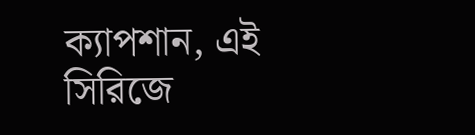ক্যাপশান, এই সিরিজে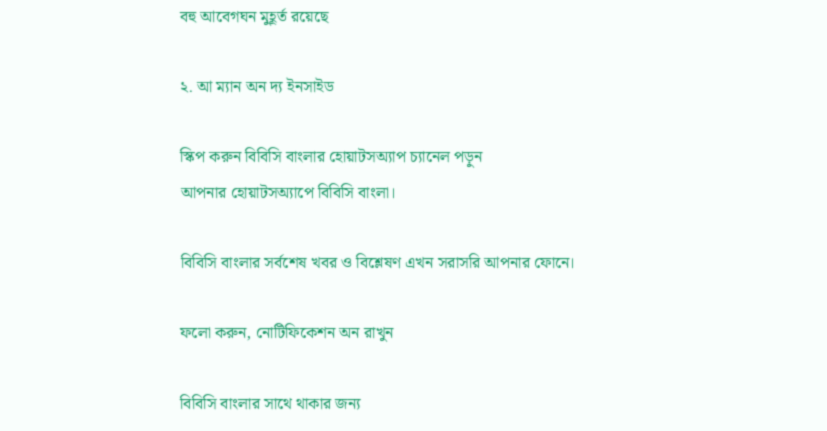বহু আবেগঘন মুহূর্ত রয়েছে

২. আ ম্যান অন দ্য ইনসাইড

স্কিপ করুন বিবিসি বাংলার হোয়াটসঅ্যাপ চ্যানেল পড়ুন
আপনার হোয়াটসঅ্যাপে বিবিসি বাংলা।

বিবিসি বাংলার সর্বশেষ খবর ও বিশ্লেষণ এখন সরাসরি আপনার ফোনে।

ফলো করুন, নোটিফিকেশন অন রাখুন

বিবিসি বাংলার সাথে থাকার জন্য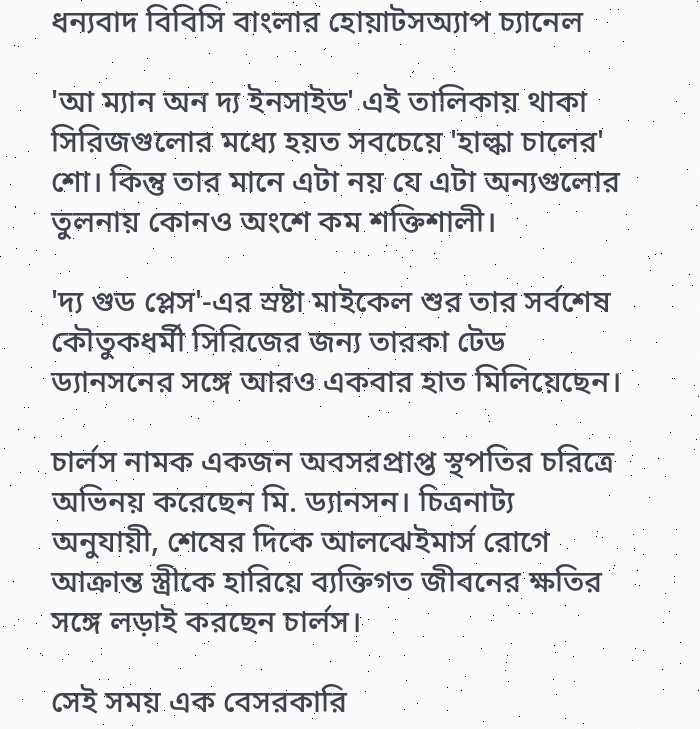ধন্যবাদ বিবিসি বাংলার হোয়াটসঅ্যাপ চ্যানেল

'আ ম্যান অন দ্য ইনসাইড' এই তালিকায় থাকা সিরিজগুলোর মধ্যে হয়ত সবচেয়ে 'হাল্কা চালের' শো। কিন্তু তার মানে এটা নয় যে এটা অন্যগুলোর তুলনায় কোনও অংশে কম শক্তিশালী।

'দ্য গুড প্লেস'-এর স্রষ্টা মাইকেল শুর তার সর্বশেষ কৌতুকধর্মী সিরিজের জন্য তারকা টেড ড্যানসনের সঙ্গে আরও একবার হাত মিলিয়েছেন।

চার্লস নামক একজন অবসরপ্রাপ্ত স্থপতির চরিত্রে অভিনয় করেছেন মি. ড্যানসন। চিত্রনাট্য অনুযায়ী, শেষের দিকে আলঝেইমার্স রোগে আক্রান্ত স্ত্রীকে হারিয়ে ব্যক্তিগত জীবনের ক্ষতির সঙ্গে লড়াই করছেন চার্লস।

সেই সময় এক বেসরকারি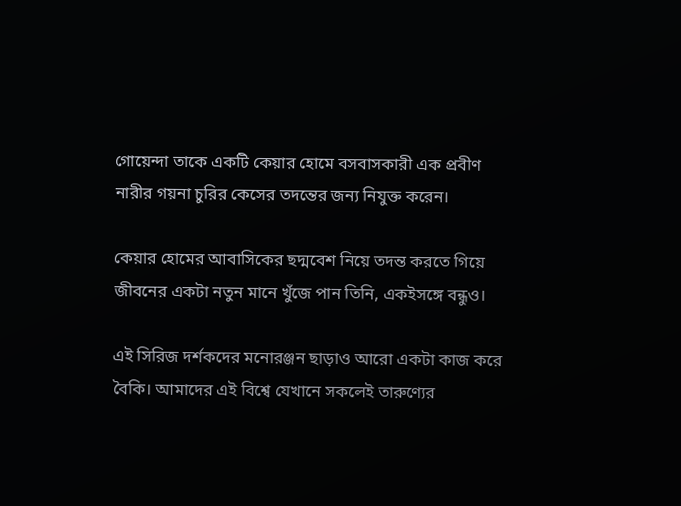গোয়েন্দা তাকে একটি কেয়ার হোমে বসবাসকারী এক প্রবীণ নারীর গয়না চুরির কেসের তদন্তের জন্য নিযুক্ত করেন।

কেয়ার হোমের আবাসিকের ছদ্মবেশ নিয়ে তদন্ত করতে গিয়ে জীবনের একটা নতুন মানে খুঁজে পান তিনি, একইসঙ্গে বন্ধুও।

এই সিরিজ দর্শকদের মনোরঞ্জন ছাড়াও আরো একটা কাজ করে বৈকি। আমাদের এই বিশ্বে যেখানে সকলেই তারুণ্যের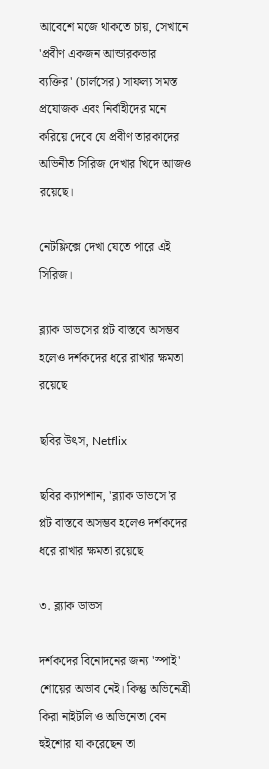আবেশে মজে থাকতে চায়, সেখানে 'প্রবীণ একজন আন্ডারকভার ব্যক্তির' (চার্লসের) সাফল্য সমস্ত প্রযোজক এবং নির্বাহীদের মনে করিয়ে দেবে যে প্রবীণ তারকাদের অভিনীত সিরিজ দেখার খিদে আজও রয়েছে।

নেটফ্লিক্সে দেখা যেতে পারে এই সিরিজ।

ব্ল্যাক ডাভসের প্লট বাস্তবে অসম্ভব হলেও দর্শকদের ধরে রাখার ক্ষমতা রয়েছে

ছবির উৎস, Netflix

ছবির ক্যাপশান, 'ব্ল্যাক ডাভসে'র প্লট বাস্তবে অসম্ভব হলেও দর্শকদের ধরে রাখার ক্ষমতা রয়েছে

৩. ব্ল্যাক ডাভস

দর্শকদের বিনোদনের জন্য 'স্পাই' শোয়ের অভাব নেই। কিন্তু অভিনেত্রী কিরা নাইটলি ও অভিনেতা বেন হুইশোর যা করেছেন তা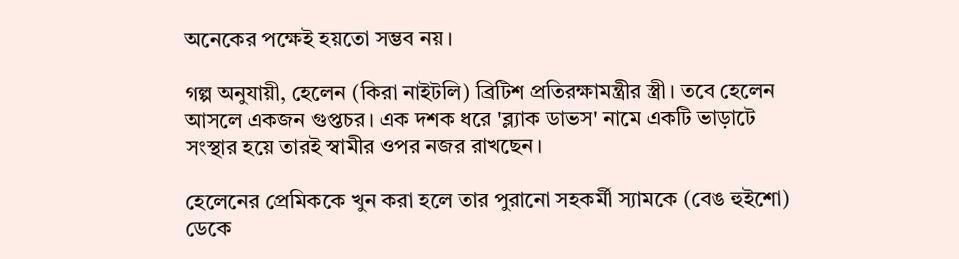অনেকের পক্ষেই হয়তো সম্ভব নয়।

গল্প অনুযায়ী, হেলেন (কিরা নাইটলি) ব্রিটিশ প্রতিরক্ষামন্ত্রীর স্ত্রী। তবে হেলেন আসলে একজন গুপ্তচর। এক দশক ধরে 'ব্ল্যাক ডাভস' নামে একটি ভাড়াটে সংস্থার হয়ে তারই স্বামীর ওপর নজর রাখছেন।

হেলেনের প্রেমিককে খুন করা হলে তার পুরানো সহকর্মী স্যামকে (বেঙ হুইশো) ডেকে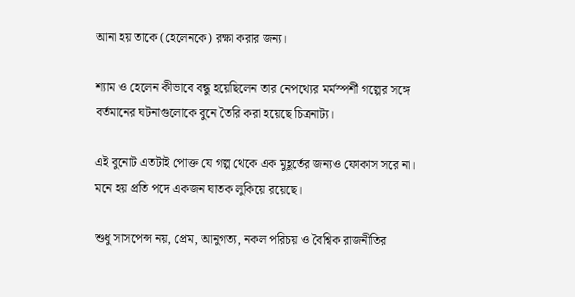আনা হয় তাকে (হেলেনকে) রক্ষা করার জন্য।

শ্যাম ও হেলেন কীভাবে বন্ধু হয়েছিলেন তার নেপথ্যের মর্মস্পর্শী গল্পের সঙ্গে বর্তমানের ঘটনাগুলোকে বুনে তৈরি করা হয়েছে চিত্রনাট্য।

এই বুনোট এতটাই পোক্ত যে গল্প থেকে এক মুহূর্তের জন্যও ফোকাস সরে না। মনে হয় প্রতি পদে একজন ঘাতক লুকিয়ে রয়েছে।

শুধু সাসপেন্স নয়, প্রেম, আনুগত্য, নকল পরিচয় ও বৈশ্বিক রাজনীতির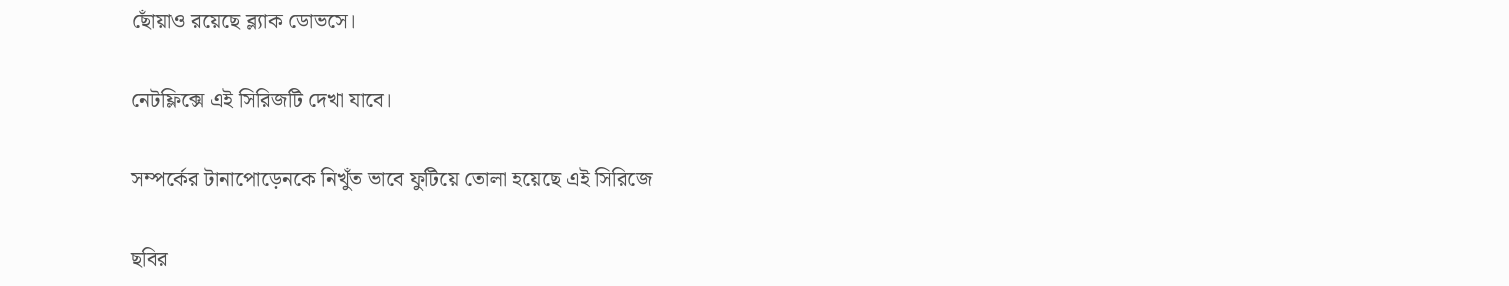ছোঁয়াও রয়েছে ব্ল্যাক ডোভসে।

নেটফ্লিক্সে এই সিরিজটি দেখা যাবে।

সম্পর্কের টানাপোড়েনকে নিখুঁত ভাবে ফুটিয়ে তোলা হয়েছে এই সিরিজে

ছবির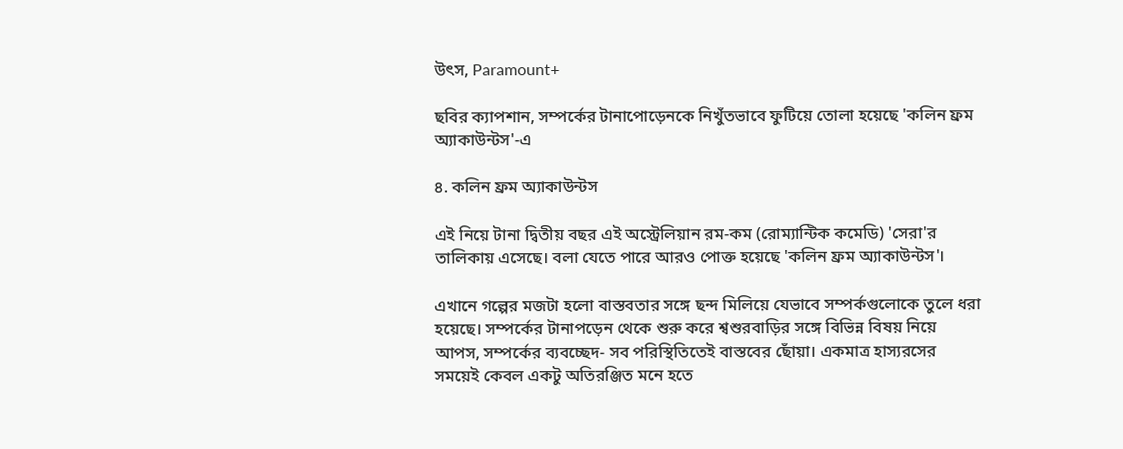উৎস, Paramount+

ছবির ক্যাপশান, সম্পর্কের টানাপোড়েনকে নিখুঁতভাবে ফুটিয়ে তোলা হয়েছে 'কলিন ফ্রম অ্যাকাউন্টস'-এ

৪. কলিন ফ্রম অ্যাকাউন্টস

এই নিয়ে টানা দ্বিতীয় বছর এই অস্ট্রেলিয়ান রম-কম (রোম্যান্টিক কমেডি) 'সেরা'র তালিকায় এসেছে। বলা যেতে পারে আরও পোক্ত হয়েছে 'কলিন ফ্রম অ্যাকাউন্টস'।

এখানে গল্পের মজটা হলো বাস্তবতার সঙ্গে ছন্দ মিলিয়ে যেভাবে সম্পর্কগুলোকে তুলে ধরা হয়েছে। সম্পর্কের টানাপড়েন থেকে শুরু করে শ্বশুরবাড়ির সঙ্গে বিভিন্ন বিষয় নিয়ে আপস, সম্পর্কের ব্যবচ্ছেদ- সব পরিস্থিতিতেই বাস্তবের ছোঁয়া। একমাত্র হাস্যরসের সময়েই কেবল একটু অতিরঞ্জিত মনে হতে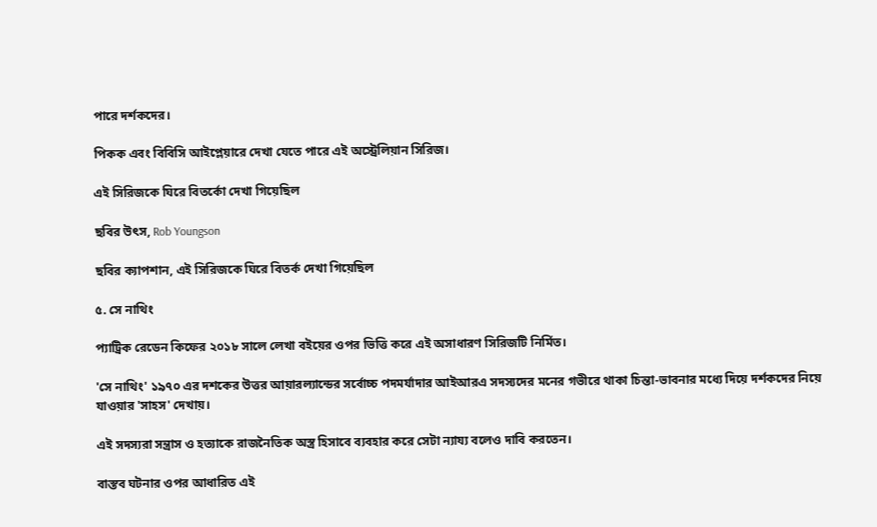পারে দর্শকদের।

পিকক এবং বিবিসি আইপ্লেয়ারে দেখা যেতে পারে এই অস্ট্রেলিয়ান সিরিজ।

এই সিরিজকে ঘিরে বিতর্কো দেখা গিয়েছিল

ছবির উৎস, Rob Youngson

ছবির ক্যাপশান, এই সিরিজকে ঘিরে বিতর্ক দেখা গিয়েছিল

৫. সে নাথিং

প্যাট্রিক রেডেন কিফের ২০১৮ সালে লেখা বইয়ের ওপর ভিত্তি করে এই অসাধারণ সিরিজটি নির্মিত।

'সে নাথিং' ১৯৭০ এর দশকের উত্তর আয়ারল্যান্ডের সর্বোচ্চ পদমর্যাদার আইআরএ সদস্যদের মনের গভীরে থাকা চিন্তা-ভাবনার মধ্যে দিয়ে দর্শকদের নিয়ে যাওয়ার 'সাহস' দেখায়।

এই সদস্যরা সন্ত্রাস ও হত্যাকে রাজনৈতিক অস্ত্র হিসাবে ব্যবহার করে সেটা ন্যায্য বলেও দাবি করতেন।

বাস্তব ঘটনার ওপর আধারিত এই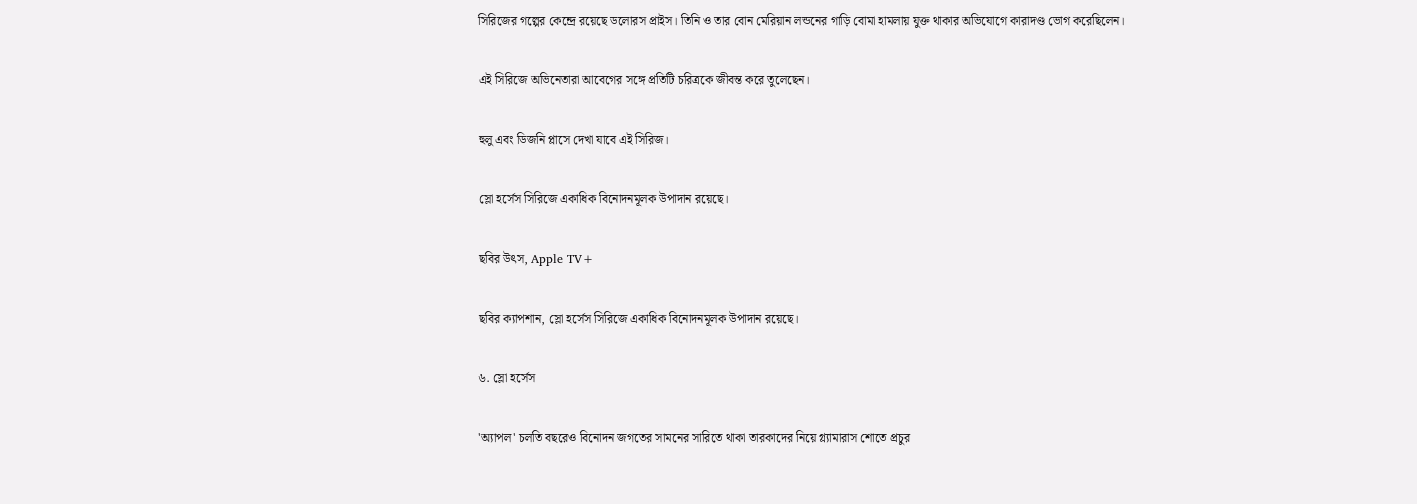সিরিজের গল্পের কেন্দ্রে রয়েছে ডলোরস প্রাইস। তিনি ও তার বোন মেরিয়ান লন্ডনের গাড়ি বোমা হামলায় যুক্ত থাকার অভিযোগে কারাদণ্ড ভোগ করেছিলেন।

এই সিরিজে অভিনেতারা আবেগের সঙ্গে প্রতিটি চরিত্রকে জীবন্ত করে তুলেছেন।

হুলু এবং ডিজনি প্লাসে দেখা যাবে এই সিরিজ।

স্লো হর্সেস সিরিজে একাধিক বিনোদনমূলক উপাদান রয়েছে।

ছবির উৎস, Apple TV+

ছবির ক্যাপশান, স্লো হর্সেস সিরিজে একাধিক বিনোদনমূলক উপাদান রয়েছে।

৬. স্লো হর্সেস

'অ্যাপল' চলতি বছরেও বিনোদন জগতের সামনের সারিতে থাকা তারকাদের নিয়ে গ্ল্যামারাস শোতে প্রচুর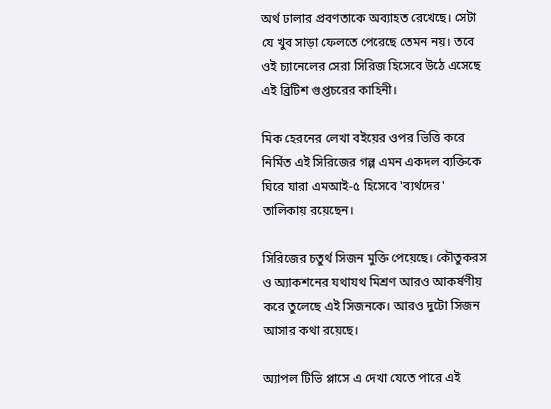অর্থ ঢালার প্রবণতাকে অব্যাহত রেখেছে। সেটা যে খুব সাড়া ফেলতে পেরেছে তেমন নয়। তবে ওই চ্যানেলের সেরা সিরিজ হিসেবে উঠে এসেছে এই ব্রিটিশ গুপ্তচরের কাহিনী।

মিক হেরনের লেখা বইয়ের ওপর ভিত্তি করে নির্মিত এই সিরিজের গল্প এমন একদল ব্যক্তিকে ঘিরে যারা এমআই-৫ হিসেবে 'ব্যর্থদের' তালিকায় রয়েছেন।

সিরিজের চতুর্থ সিজন মুক্তি পেয়েছে। কৌতুকরস ও অ্যাকশনের যথাযথ মিশ্রণ আরও আকর্ষণীয় করে তুলেছে এই সিজনকে। আরও দুটো সিজন আসার কথা রয়েছে।

অ্যাপল টিভি প্লাসে এ দেখা যেতে পারে এই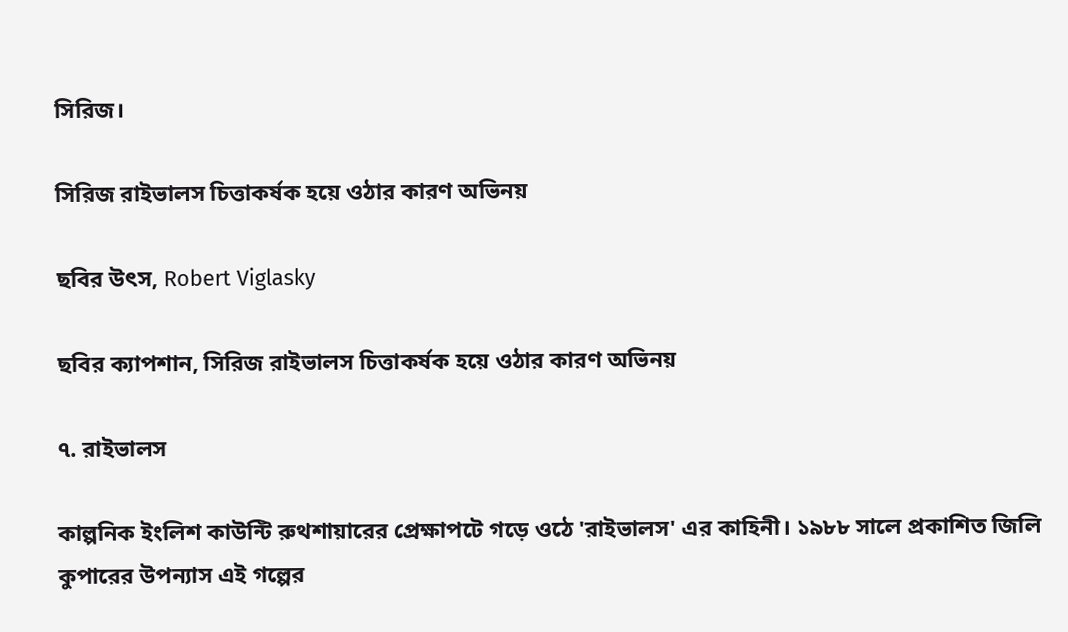সিরিজ।

সিরিজ রাইভালস চিত্তাকর্ষক হয়ে ওঠার কারণ অভিনয়

ছবির উৎস, Robert Viglasky

ছবির ক্যাপশান, সিরিজ রাইভালস চিত্তাকর্ষক হয়ে ওঠার কারণ অভিনয়

৭. রাইভালস

কাল্পনিক ইংলিশ কাউন্টি রুথশায়ারের প্রেক্ষাপটে গড়ে ওঠে 'রাইভালস' এর কাহিনী। ১৯৮৮ সালে প্রকাশিত জিলি কুপারের উপন্যাস এই গল্পের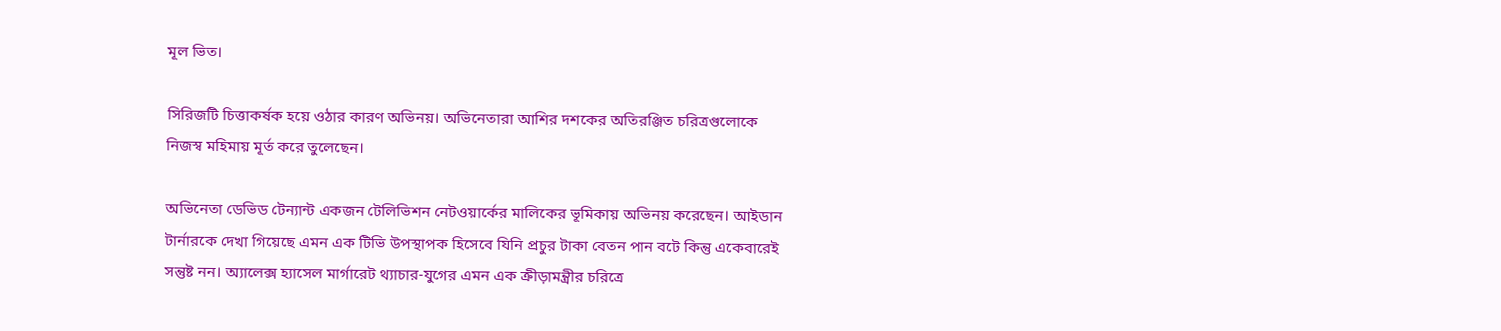মূল ভিত।

সিরিজটি চিত্তাকর্ষক হয়ে ওঠার কারণ অভিনয়। অভিনেতারা আশির দশকের অতিরঞ্জিত চরিত্রগুলোকে নিজস্ব মহিমায় মূর্ত করে তুলেছেন।

অভিনেতা ডেভিড টেন্যান্ট একজন টেলিভিশন নেটওয়ার্কের মালিকের ভূমিকায় অভিনয় করেছেন। আইডান টার্নারকে দেখা গিয়েছে এমন এক টিভি উপস্থাপক হিসেবে যিনি প্রচুর টাকা বেতন পান বটে কিন্তু একেবারেই সন্তুষ্ট নন। অ্যালেক্স হ্যাসেল মার্গারেট থ্যাচার-যুগের এমন এক ক্রীড়ামন্ত্রীর চরিত্রে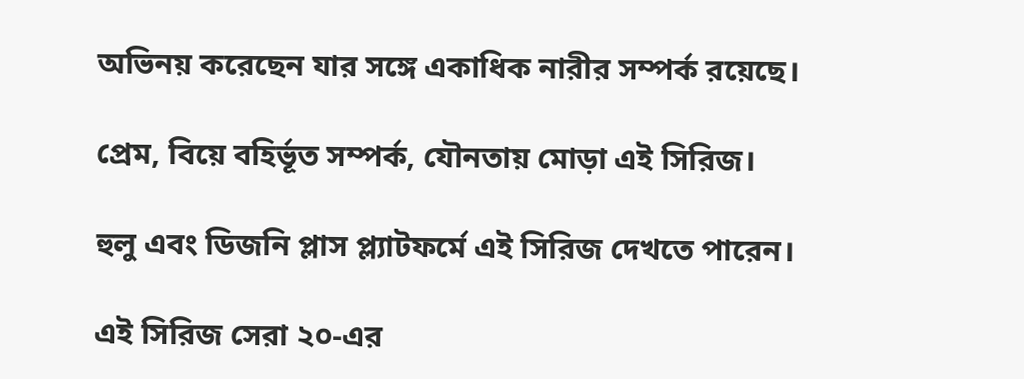অভিনয় করেছেন যার সঙ্গে একাধিক নারীর সম্পর্ক রয়েছে।

প্রেম, বিয়ে বহির্ভূত সম্পর্ক, যৌনতায় মোড়া এই সিরিজ।

হুলু এবং ডিজনি প্লাস প্ল্যাটফর্মে এই সিরিজ দেখতে পারেন।

এই সিরিজ সেরা ২০-এর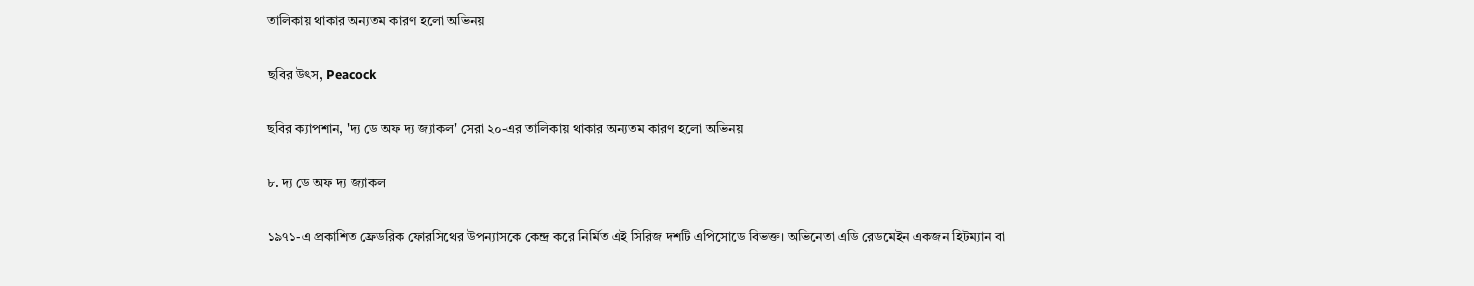তালিকায় থাকার অন্যতম কারণ হলো অভিনয়

ছবির উৎস, Peacock

ছবির ক্যাপশান, 'দ্য ডে অফ দ্য জ্যাকল' সেরা ২০-এর তালিকায় থাকার অন্যতম কারণ হলো অভিনয়

৮. দ্য ডে অফ দ্য জ্যাকল

১৯৭১-এ প্রকাশিত ফ্রেডরিক ফোরসিথের উপন্যাসকে কেন্দ্র করে নির্মিত এই সিরিজ দশটি এপিসোডে বিভক্ত। অভিনেতা এডি রেডমেইন একজন হিটম্যান বা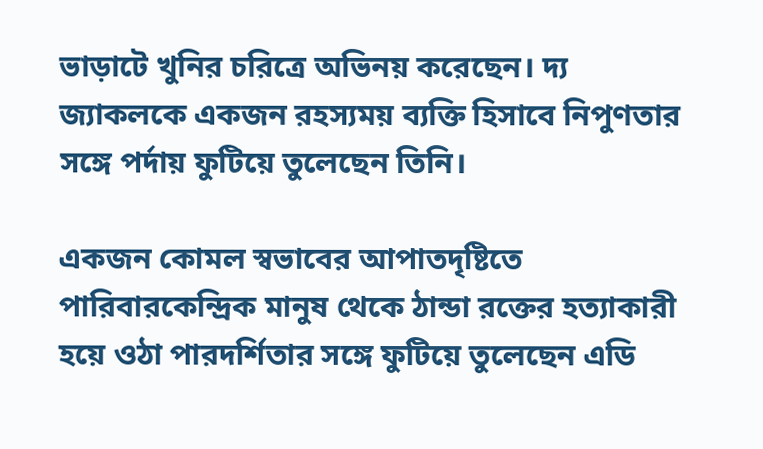ভাড়াটে খুনির চরিত্রে অভিনয় করেছেন। দ্য জ্যাকলকে একজন রহস্যময় ব্যক্তি হিসাবে নিপুণতার সঙ্গে পর্দায় ফুটিয়ে তুলেছেন তিনি।

একজন কোমল স্বভাবের আপাতদৃষ্টিতে পারিবারকেন্দ্রিক মানুষ থেকে ঠান্ডা রক্তের হত্যাকারী হয়ে ওঠা পারদর্শিতার সঙ্গে ফুটিয়ে তুলেছেন এডি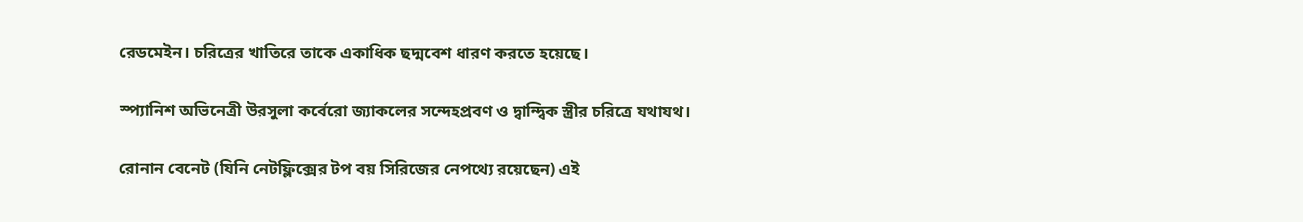রেডমেইন। চরিত্রের খাতিরে তাকে একাধিক ছদ্মবেশ ধারণ করতে হয়েছে।

স্প্যানিশ অভিনেত্রী উরসুলা কর্বেরো জ্যাকলের সন্দেহপ্রবণ ও দ্বান্দ্বিক স্ত্রীর চরিত্রে যথাযথ।

রোনান বেনেট (যিনি নেটফ্লিক্সের টপ বয় সিরিজের নেপথ্যে রয়েছেন) এই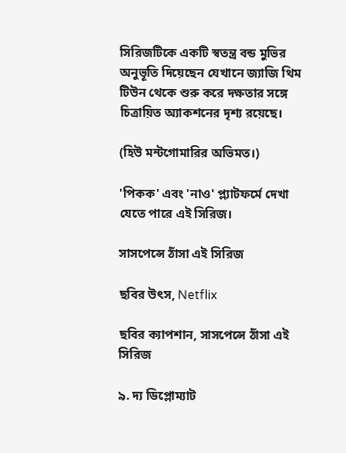সিরিজটিকে একটি স্বতন্ত্র বন্ড মুভির অনুভূতি দিয়েছেন যেখানে জ্যাজি থিম টিউন থেকে শুরু করে দক্ষতার সঙ্গে চিত্রায়িত অ্যাকশনের দৃশ্য রয়েছে।

(হিউ মন্টগোমারির অভিমত।)

'পিকক' এবং 'নাও' প্ল্যাটফর্মে দেখা যেতে পারে এই সিরিজ।

সাসপেন্সে ঠাঁসা এই সিরিজ

ছবির উৎস, Netflix

ছবির ক্যাপশান, সাসপেন্সে ঠাঁসা এই সিরিজ

৯. দ্য ডিপ্লোম্যাট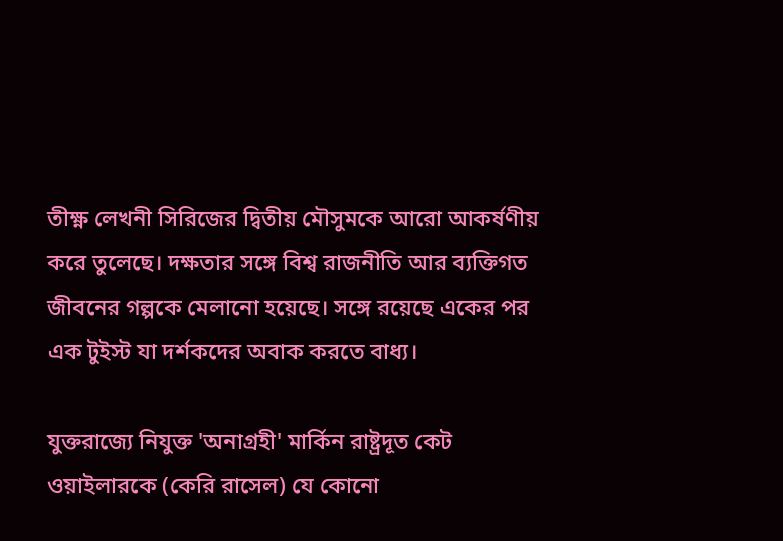তীক্ষ্ণ লেখনী সিরিজের দ্বিতীয় মৌসুমকে আরো আকর্ষণীয় করে তুলেছে। দক্ষতার সঙ্গে বিশ্ব রাজনীতি আর ব্যক্তিগত জীবনের গল্পকে মেলানো হয়েছে। সঙ্গে রয়েছে একের পর এক টুইস্ট যা দর্শকদের অবাক করতে বাধ্য।

যুক্তরাজ্যে নিযুক্ত 'অনাগ্রহী' মার্কিন রাষ্ট্রদূত কেট ওয়াইলারকে (কেরি রাসেল) যে কোনো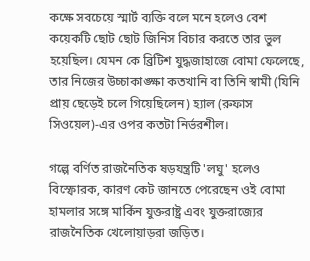কক্ষে সবচেয়ে স্মার্ট ব্যক্তি বলে মনে হলেও বেশ কয়েকটি ছোট ছোট জিনিস বিচার করতে তার ভুল হয়েছিল। যেমন কে ব্রিটিশ যুদ্ধজাহাজে বোমা ফেলেছে, তার নিজের উচ্চাকাঙ্ক্ষা কতখানি বা তিনি স্বামী (যিনি প্রায় ছেড়েই চলে গিয়েছিলেন) হ্যাল (রুফাস সিওয়েল)-এর ওপর কতটা নির্ভরশীল।

গল্পে বর্ণিত রাজনৈতিক ষড়যন্ত্রটি 'লঘু' হলেও বিস্ফোরক, কারণ কেট জানতে পেরেছেন ওই বোমা হামলার সঙ্গে মার্কিন যুক্তরাষ্ট্র এবং যুক্তরাজ্যের রাজনৈতিক খেলোয়াড়রা জড়িত।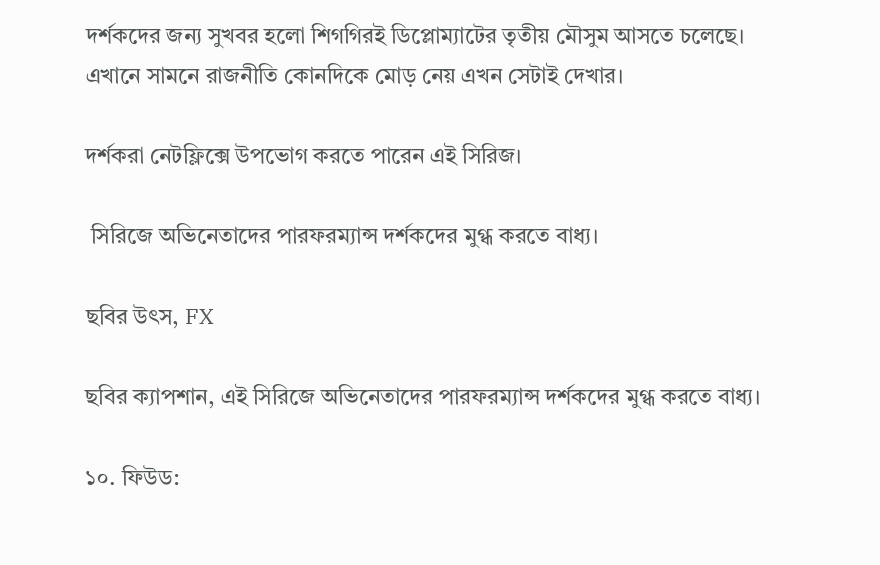দর্শকদের জন্য সুখবর হলো শিগগিরই ডিপ্লোম্যাটের তৃতীয় মৌসুম আসতে চলেছে। এখানে সামনে রাজনীতি কোনদিকে মোড় নেয় এখন সেটাই দেখার।

দর্শকরা নেটফ্লিক্সে উপভোগ করতে পারেন এই সিরিজ।

 সিরিজে অভিনেতাদের পারফরম্যান্স দর্শকদের মুগ্ধ করতে বাধ্য।

ছবির উৎস, FX

ছবির ক্যাপশান, এই সিরিজে অভিনেতাদের পারফরম্যান্স দর্শকদের মুগ্ধ করতে বাধ্য।

১০. ফিউড: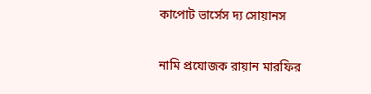কাপোট ভার্সেস দ্য সোয়ানস

নামি প্রযোজক রায়ান মারফির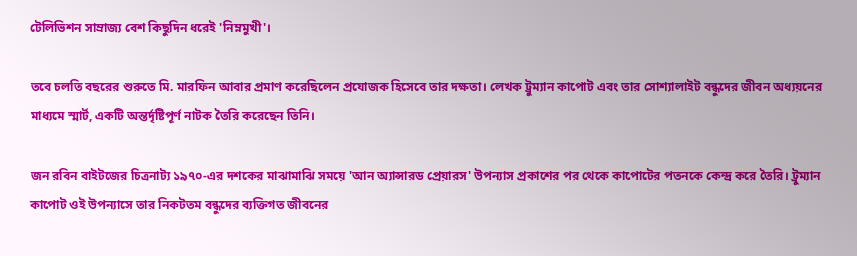টেলিভিশন সাম্রাজ্য বেশ কিছুদিন ধরেই 'নিম্নমুখী'।

তবে চলতি বছরের শুরুতে মি. মারফিন আবার প্রমাণ করেছিলেন প্রযোজক হিসেবে তার দক্ষতা। লেখক ট্রুম্যান কাপোট এবং তার সোশ্যালাইট বন্ধুদের জীবন অধ্যয়নের মাধ্যমে স্মার্ট, একটি অন্তর্দৃষ্টিপূর্ণ নাটক তৈরি করেছেন তিনি।

জন রবিন বাইটজের চিত্রনাট্য ১৯৭০-এর দশকের মাঝামাঝি সময়ে 'আন অ্যান্সারড প্রেয়ারস' উপন্যাস প্রকাশের পর থেকে কাপোটের পতনকে কেন্দ্র করে তৈরি। ট্রুম্যান কাপোট ওই উপন্যাসে তার নিকটতম বন্ধুদের ব্যক্তিগত জীবনের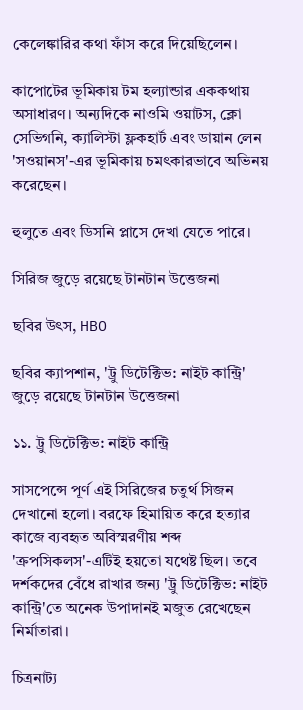কেলেঙ্কারির কথা ফাঁস করে দিয়েছিলেন।

কাপোটের ভূমিকায় টম হল্যান্ডার এককথায় অসাধারণ। অন্যদিকে নাওমি ওয়াটস, ক্লো সেভিগনি, ক্যালিস্টা ফ্লকহার্ট এবং ডায়ান লেন 'সওয়ানস'-এর ভূমিকায় চমৎকারভাবে অভিনয় করেছেন।

হুলুতে এবং ডিসনি প্লাসে দেখা যেতে পারে।

সিরিজ জুড়ে রয়েছে টানটান উত্তেজনা

ছবির উৎস, HBO

ছবির ক্যাপশান, 'ট্রু ডিটেক্টিভ: নাইট কান্ট্রি' জুড়ে রয়েছে টানটান উত্তেজনা

১১. ট্রু ডিটেক্টিভ: নাইট কান্ট্রি

সাসপেন্সে পূর্ণ এই সিরিজের চতুর্থ সিজন দেখানো হলো। বরফে হিমায়িত করে হত্যার কাজে ব্যবহৃত অবিস্মরণীয় শব্দ 'ক্রপসিকলস'-এটিই হয়তো যথেষ্ট ছিল। তবে দর্শকদের বেঁধে রাখার জন্য 'ট্রু ডিটেক্টিভ: নাইট কান্ট্রি'তে অনেক উপাদানই মজুত রেখেছেন নির্মাতারা।

চিত্রনাট্য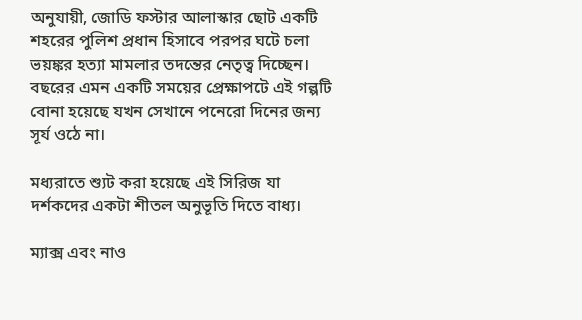অনুযায়ী, জোডি ফস্টার আলাস্কার ছোট একটি শহরের পুলিশ প্রধান হিসাবে পরপর ঘটে চলা ভয়ঙ্কর হত্যা মামলার তদন্তের নেতৃত্ব দিচ্ছেন। বছরের এমন একটি সময়ের প্রেক্ষাপটে এই গল্পটি বোনা হয়েছে যখন সেখানে পনেরো দিনের জন্য সূর্য ওঠে না।

মধ্যরাতে শ্যুট করা হয়েছে এই সিরিজ যা দর্শকদের একটা শীতল অনুভূতি দিতে বাধ্য।

ম্যাক্স এবং নাও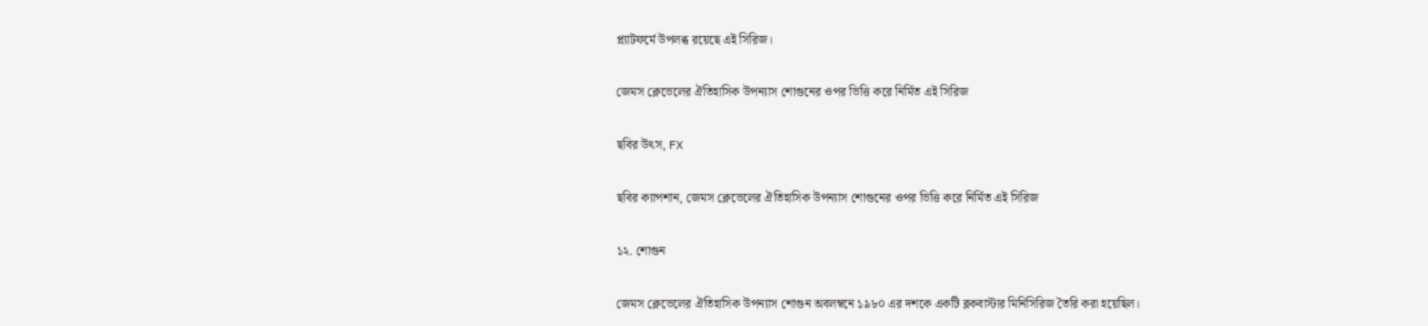প্ল্যাটফর্মে উপলব্ধ রয়েছে এই সিরিজ।

জেমস ক্লেভেলের ঐতিহাসিক উপন্যাস শোগুনের ওপর ভিত্তি করে নির্মিত এই সিরিজ

ছবির উৎস, FX

ছবির ক্যাপশান, জেমস ক্লেভেলের ঐতিহাসিক উপন্যাস শোগুনের ওপর ভিত্তি করে নির্মিত এই সিরিজ

১২. শোগুন

জেমস ক্লেভেলের ঐতিহাসিক উপন্যাস শোগুন অবলম্বনে ১৯৮০ এর দশকে একটি ব্লকবাস্টার মিনিসিরিজ তৈরি করা হয়েছিল।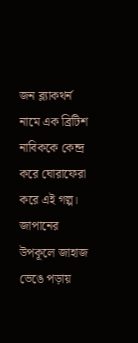জন ব্ল্যাকথর্ন নামে এক ব্রিটিশ নাবিককে কেন্দ্র করে ঘোরাফেরা করে এই গল্প। জাপানের উপকূলে জাহাজ ভেঙে পড়ায়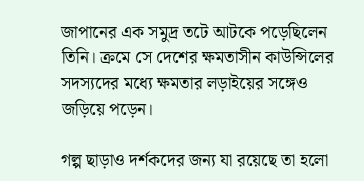জাপানের এক সমুদ্র তটে আটকে পড়েছিলেন তিনি। ক্রমে সে দেশের ক্ষমতাসীন কাউন্সিলের সদস্যদের মধ্যে ক্ষমতার লড়াইয়ের সঙ্গেও জড়িয়ে পড়েন।

গল্প ছাড়াও দর্শকদের জন্য যা রয়েছে তা হলো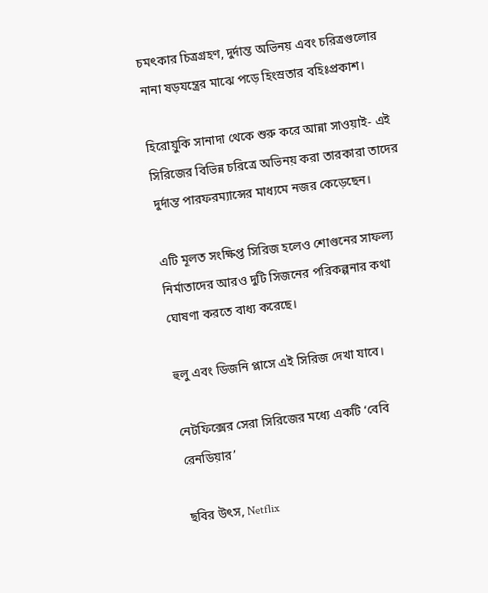চমৎকার চিত্রগ্রহণ, দুর্দান্ত অভিনয় এবং চরিত্রগুলোর নানা ষড়যন্ত্রের মাঝে পড়ে হিংস্রতার বহিঃপ্রকাশ।

হিরোয়ুকি সানাদা থেকে শুরু করে আন্না সাওয়াই- এই সিরিজের বিভিন্ন চরিত্রে অভিনয় করা তারকারা তাদের দুর্দান্ত পারফরম্যান্সের মাধ্যমে নজর কেড়েছেন।

এটি মূলত সংক্ষিপ্ত সিরিজ হলেও শোগুনের সাফল্য নির্মাতাদের আরও দুটি সিজনের পরিকল্পনার কথা ঘোষণা করতে বাধ্য করেছে।

হুলু এবং ডিজনি প্লাসে এই সিরিজ দেখা যাবে।

নেটফিক্সের সেরা সিরিজের মধ্যে একটি ‘বেবি রেনডিয়ার’

ছবির উৎস, Netflix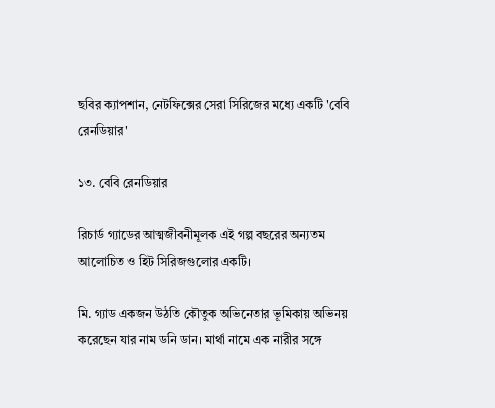ছবির ক্যাপশান, নেটফিক্সের সেরা সিরিজের মধ্যে একটি 'বেবি রেনডিয়ার'

১৩. বেবি রেনডিয়ার

রিচার্ড গ্যাডের আত্মজীবনীমূলক এই গল্প বছরের অন্যতম আলোচিত ও হিট সিরিজগুলোর একটি।

মি. গ্যাড একজন উঠতি কৌতুক অভিনেতার ভূমিকায় অভিনয় করেছেন যার নাম ডনি ডান। মার্থা নামে এক নারীর সঙ্গে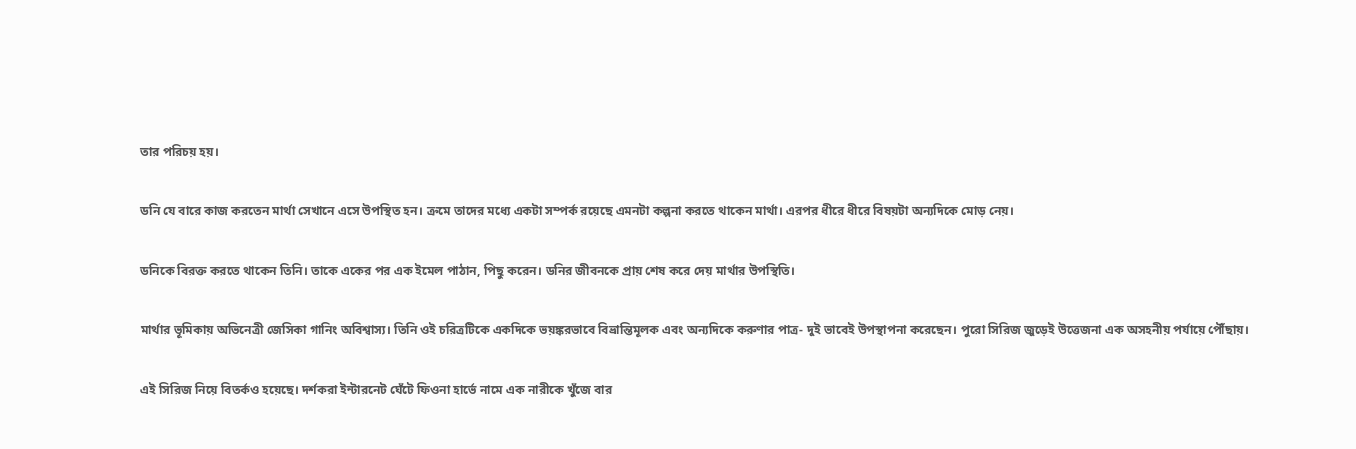তার পরিচয় হয়।

ডনি যে বারে কাজ করতেন মার্থা সেখানে এসে উপস্থিত হন। ক্রমে তাদের মধ্যে একটা সম্পর্ক রয়েছে এমনটা কল্পনা করতে থাকেন মার্থা। এরপর ধীরে ধীরে বিষয়টা অন্যদিকে মোড় নেয়।

ডনিকে বিরক্ত করতে থাকেন তিনি। তাকে একের পর এক ইমেল পাঠান, পিছু করেন। ডনির জীবনকে প্রায় শেষ করে দেয় মার্থার উপস্থিতি।

মার্থার ভূমিকায় অভিনেত্রী জেসিকা গানিং অবিশ্বাস্য। তিনি ওই চরিত্রটিকে একদিকে ভয়ঙ্করভাবে বিভ্রান্তিমূলক এবং অন্যদিকে করুণার পাত্র- দুই ভাবেই উপস্থাপনা করেছেন। পুরো সিরিজ জুড়েই উত্তেজনা এক অসহনীয় পর্যায়ে পৌঁছায়।

এই সিরিজ নিয়ে বিতর্কও হয়েছে। দর্শকরা ইন্টারনেট ঘেঁটে ফিওনা হার্ভে নামে এক নারীকে খুঁজে বার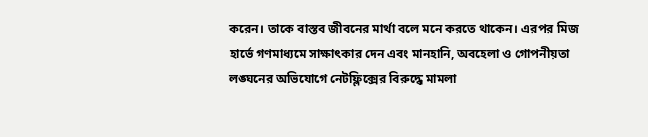করেন। তাকে বাস্তব জীবনের মার্থা বলে মনে করতে থাকেন। এরপর মিজ হার্ভে গণমাধ্যমে সাক্ষাৎকার দেন এবং মানহানি, অবহেলা ও গোপনীয়তা লঙ্ঘনের অভিযোগে নেটফ্লিক্সের বিরুদ্ধে মামলা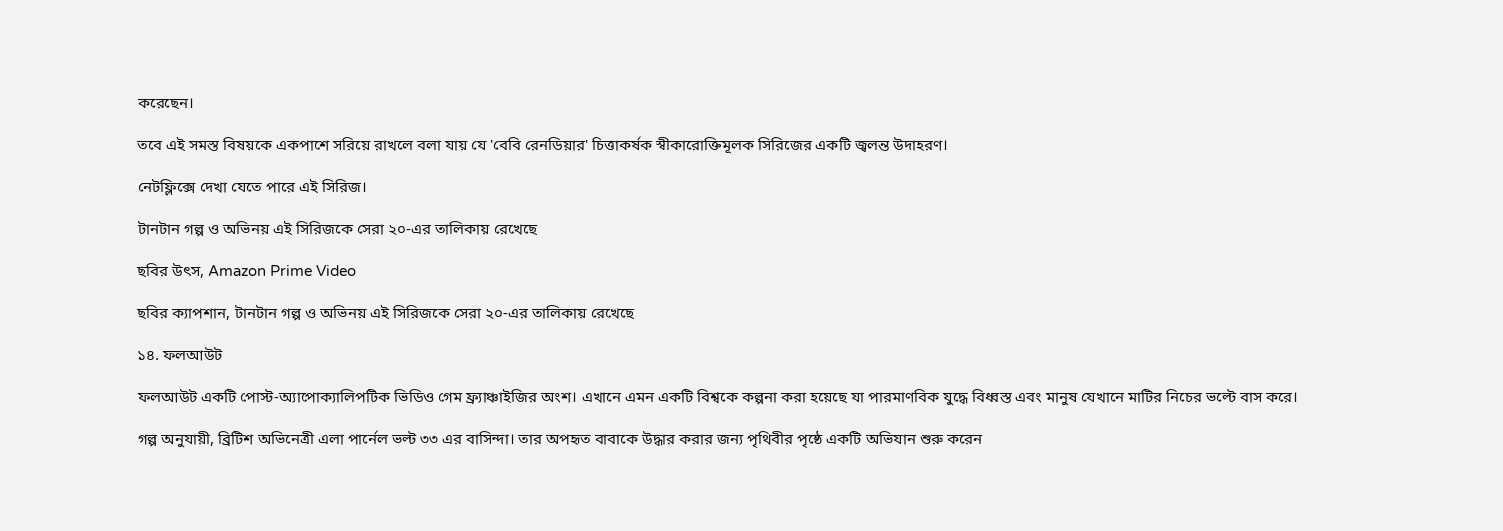করেছেন।

তবে এই সমস্ত বিষয়কে একপাশে সরিয়ে রাখলে বলা যায় যে 'বেবি রেনডিয়ার' চিত্তাকর্ষক স্বীকারোক্তিমূলক সিরিজের একটি জ্বলন্ত উদাহরণ।

নেটফ্লিক্সে দেখা যেতে পারে এই সিরিজ।

টানটান গল্প ও অভিনয় এই সিরিজকে সেরা ২০-এর তালিকায় রেখেছে

ছবির উৎস, Amazon Prime Video

ছবির ক্যাপশান, টানটান গল্প ও অভিনয় এই সিরিজকে সেরা ২০-এর তালিকায় রেখেছে

১৪. ফলআউট

ফলআউট একটি পোস্ট-অ্যাপোক্যালিপটিক ভিডিও গেম ফ্র্যাঞ্চাইজির অংশ। এখানে এমন একটি বিশ্বকে কল্পনা করা হয়েছে যা পারমাণবিক যুদ্ধে বিধ্বস্ত এবং মানুষ যেখানে মাটির নিচের ভল্টে বাস করে।

গল্প অনুযায়ী, ব্রিটিশ অভিনেত্রী এলা পার্নেল ভল্ট ৩৩ এর বাসিন্দা। তার অপহৃত বাবাকে উদ্ধার করার জন্য পৃথিবীর পৃষ্ঠে একটি অভিযান শুরু করেন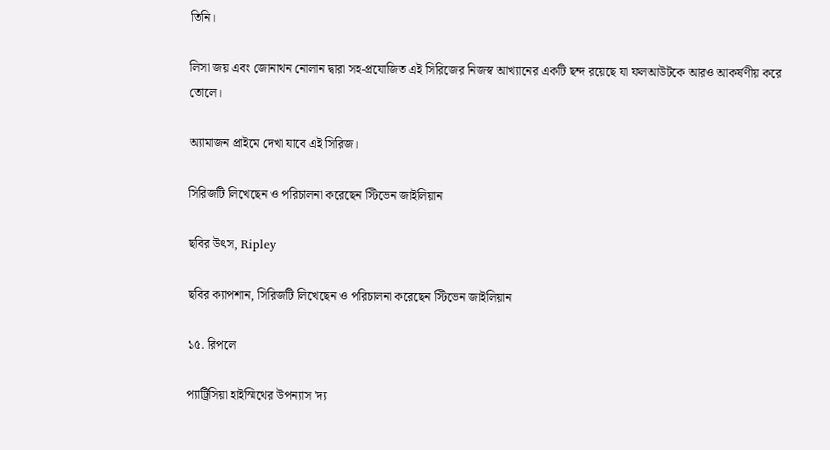তিনি।

লিসা জয় এবং জোনাথন নোলান দ্বারা সহ-প্রযোজিত এই সিরিজের নিজস্ব আখ্যানের একটি ছন্দ রয়েছে যা ফলআউটকে আরও আকর্ষণীয় করে তোলে।

অ্যামাজন প্রাইমে দেখা যাবে এই সিরিজ।

সিরিজটি লিখেছেন ও পরিচালনা করেছেন স্টিভেন জাইলিয়ান

ছবির উৎস, Ripley

ছবির ক্যাপশান, সিরিজটি লিখেছেন ও পরিচালনা করেছেন স্টিভেন জাইলিয়ান

১৫. রিপলে

প্যাট্রিসিয়া হাইস্মিথের উপন্যাস 'দ্য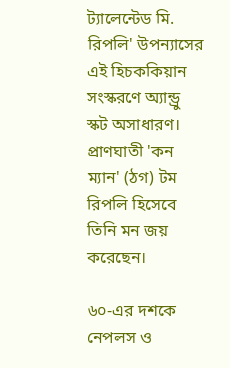ট্যালেন্টেড মি. রিপলি' উপন্যাসের এই হিচককিয়ান সংস্করণে অ্যান্ড্রু স্কট অসাধারণ। প্রাণঘাতী 'কন ম্যান' (ঠগ) টম রিপলি হিসেবে তিনি মন জয় করেছেন।

৬০-এর দশকে নেপলস ও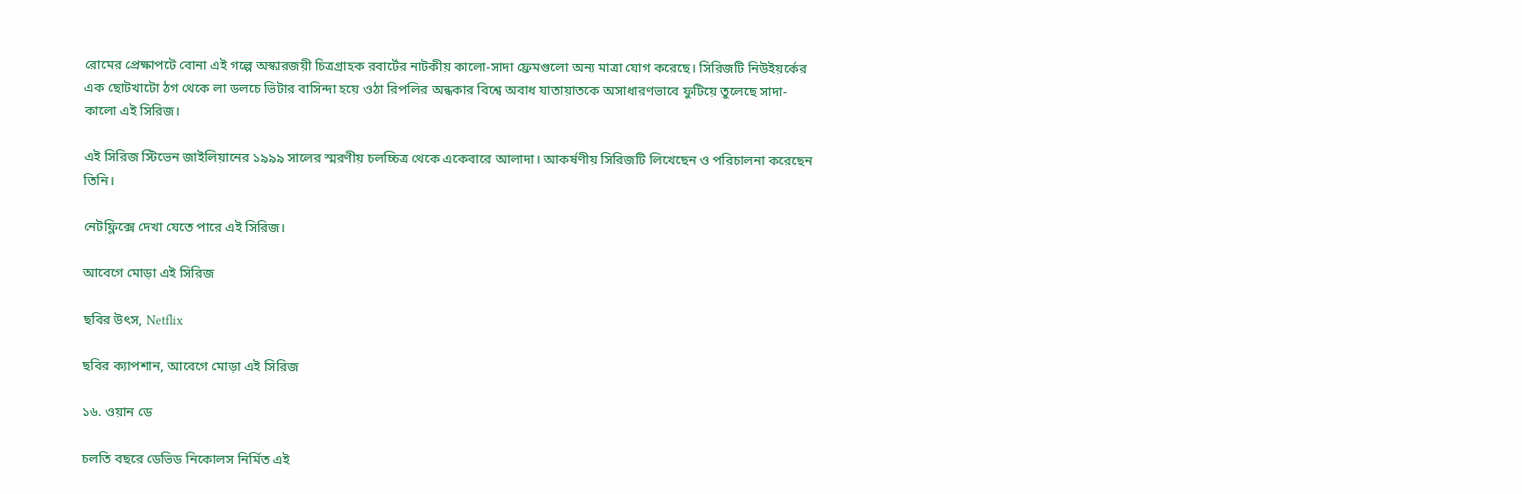রোমের প্রেক্ষাপটে বোনা এই গল্পে অস্কারজয়ী চিত্রগ্রাহক রবার্টের নাটকীয় কালো-সাদা ফ্রেমগুলো অন্য মাত্রা যোগ করেছে। সিরিজটি নিউইয়র্কের এক ছোটখাটো ঠগ থেকে লা ডলচে ভিটার বাসিন্দা হয়ে ওঠা রিপলির অন্ধকার বিশ্বে অবাধ যাতায়াতকে অসাধারণভাবে ফুটিয়ে তুলেছে সাদা-কালো এই সিরিজ।

এই সিরিজ স্টিভেন জাইলিয়ানের ১৯৯৯ সালের স্মরণীয় চলচ্চিত্র থেকে একেবারে আলাদা। আকর্ষণীয় সিরিজটি লিখেছেন ও পরিচালনা করেছেন তিনি।

নেটফ্লিক্সে দেখা যেতে পারে এই সিরিজ।

আবেগে মোড়া এই সিরিজ

ছবির উৎস, Netflix

ছবির ক্যাপশান, আবেগে মোড়া এই সিরিজ

১৬. ওয়ান ডে

চলতি বছরে ডেভিড নিকোলস নির্মিত এই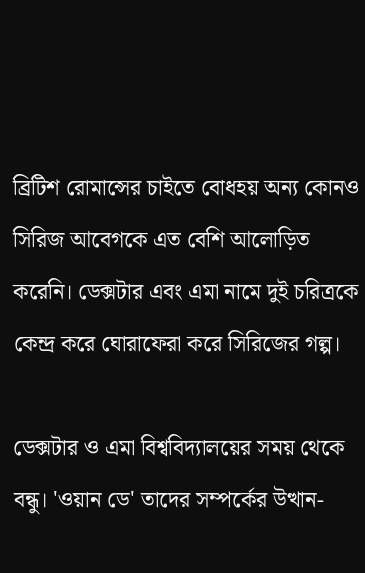ব্রিটিশ রোমান্সের চাইতে বোধহয় অন্য কোনও সিরিজ আবেগকে এত বেশি আলোড়িত করেনি। ডেক্সটার এবং এমা নামে দুই চরিত্রকে কেন্দ্র করে ঘোরাফেরা করে সিরিজের গল্প।

ডেক্সটার ও এমা বিশ্ববিদ্যালয়ের সময় থেকে বন্ধু। 'ওয়ান ডে' তাদের সম্পর্কের উত্থান-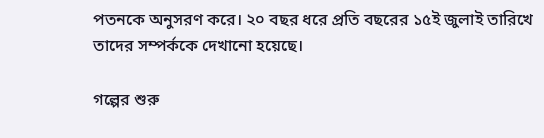পতনকে অনুসরণ করে। ২০ বছর ধরে প্রতি বছরের ১৫ই জুলাই তারিখে তাদের সম্পর্ককে দেখানো হয়েছে।

গল্পের শুরু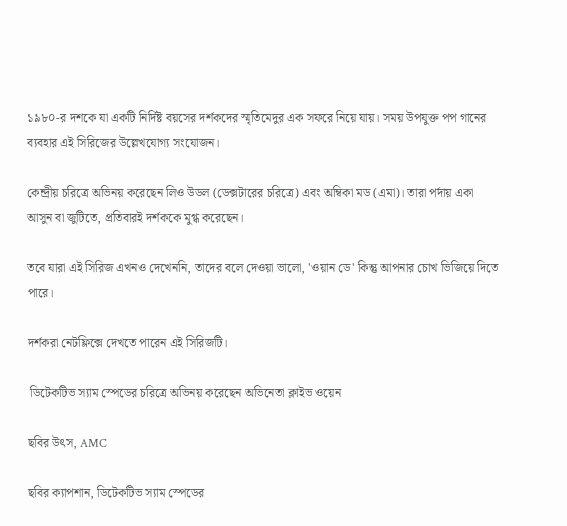১৯৮০-র দশকে যা একটি নির্দিষ্ট বয়সের দর্শকদের স্মৃতিমেদুর এক সফরে নিয়ে যায়। সময় উপযুক্ত পপ গানের ব্যবহার এই সিরিজের উল্লেখযোগ্য সংযোজন।

কেন্দ্রীয় চরিত্রে অভিনয় করেছেন লিও উডল (ডেক্সটারের চরিত্রে) এবং অম্বিকা মড (এমা)। তারা পর্দায় একা আসুন বা জুটিতে, প্রতিবারই দর্শককে মুগ্ধ করেছেন।

তবে যারা এই সিরিজ এখনও দেখেননি, তাদের বলে দেওয়া ভালো, 'ওয়ান ডে' কিন্তু আপনার চোখ ভিজিয়ে দিতে পারে।

দর্শকরা নেটফ্লিক্সে দেখতে পারেন এই সিরিজটি।

 ডিটেকটিভ স্যাম স্পেডের চরিত্রে অভিনয় করেছেন অভিনেতা ক্লাইভ ওয়েন

ছবির উৎস, AMC

ছবির ক্যাপশান, ডিটেকটিভ স্যাম স্পেডের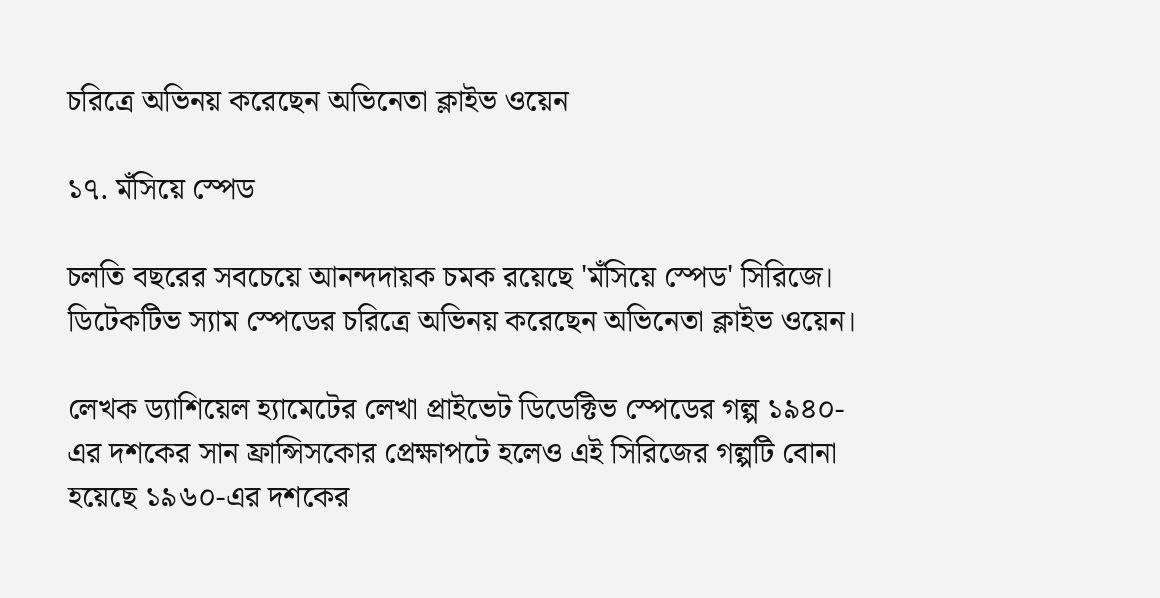চরিত্রে অভিনয় করেছেন অভিনেতা ক্লাইভ ওয়েন

১৭. মঁসিয়ে স্পেড

চলতি বছরের সবচেয়ে আনন্দদায়ক চমক রয়েছে 'মঁসিয়ে স্পেড' সিরিজে। ডিটেকটিভ স্যাম স্পেডের চরিত্রে অভিনয় করেছেন অভিনেতা ক্লাইভ ওয়েন।

লেখক ড্যাশিয়েল হ্যামেটের লেখা প্রাইভেট ডিডেক্টিভ স্পেডের গল্প ১৯৪০-এর দশকের সান ফ্রান্সিসকোর প্রেক্ষাপটে হলেও এই সিরিজের গল্পটি বোনা হয়েছে ১৯৬০-এর দশকের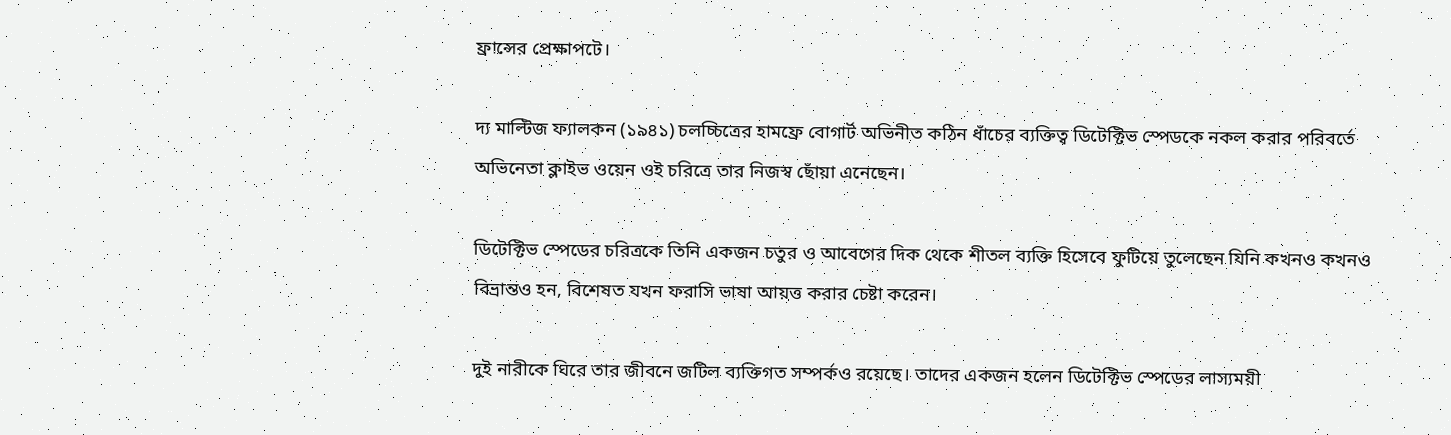ফ্রান্সের প্রেক্ষাপটে।

দ্য মাল্টিজ ফ্যালকন (১৯৪১) চলচ্চিত্রের হামফ্রে বোগার্ট অভিনীত কঠিন ধাঁচের ব্যক্তিত্ব ডিটেক্টিভ স্পেডকে নকল করার পরিবর্তে অভিনেতা ক্লাইভ ওয়েন ওই চরিত্রে তার নিজস্ব ছোঁয়া এনেছেন।

ডিটেক্টিভ স্পেডের চরিত্রকে তিনি একজন চতুর ও আবেগের দিক থেকে শীতল ব্যক্তি হিসেবে ফুটিয়ে তুলেছেন যিনি কখনও কখনও বিভ্রান্তও হন, বিশেষত যখন ফরাসি ভাষা আয়ত্ত করার চেষ্টা করেন।

দুই নারীকে ঘিরে তার জীবনে জটিল ব্যক্তিগত সম্পর্কও রয়েছে। তাদের একজন হলেন ডিটেক্টিভ স্পেডের লাস্যময়ী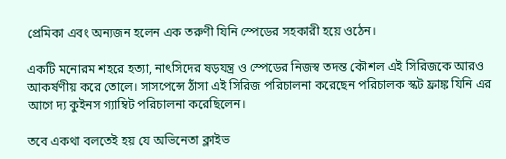প্রেমিকা এবং অন্যজন হলেন এক তরুণী যিনি স্পেডের সহকারী হয়ে ওঠেন।

একটি মনোরম শহরে হত্যা, নাৎসিদের ষড়যন্ত্র ও স্পেডের নিজস্ব তদন্ত কৌশল এই সিরিজকে আরও আকর্ষণীয় করে তোলে। সাসপেন্সে ঠাঁসা এই সিরিজ পরিচালনা করেছেন পরিচালক স্কট ফ্রাঙ্ক যিনি এর আগে দ্য কুইনস গ্যাম্বিট পরিচালনা করেছিলেন।

তবে একথা বলতেই হয় যে অভিনেতা ক্লাইভ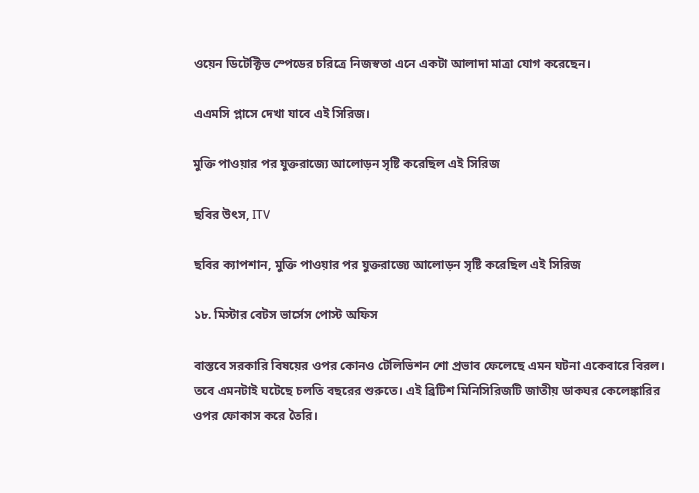ওয়েন ডিটেক্টিভ স্পেডের চরিত্রে নিজস্বতা এনে একটা আলাদা মাত্রা যোগ করেছেন।

এএমসি প্লাসে দেখা যাবে এই সিরিজ।

মুক্তি পাওয়ার পর যুক্তরাজ্যে আলোড়ন সৃষ্টি করেছিল এই সিরিজ

ছবির উৎস, ITV

ছবির ক্যাপশান, মুক্তি পাওয়ার পর যুক্তরাজ্যে আলোড়ন সৃষ্টি করেছিল এই সিরিজ

১৮. মিস্টার বেটস ভার্সেস পোস্ট অফিস

বাস্তবে সরকারি বিষয়ের ওপর কোনও টেলিভিশন শো প্রভাব ফেলেছে এমন ঘটনা একেবারে বিরল। তবে এমনটাই ঘটেছে চলতি বছরের শুরুতে। এই ব্রিটিশ মিনিসিরিজটি জাতীয় ডাকঘর কেলেঙ্কারির ওপর ফোকাস করে তৈরি।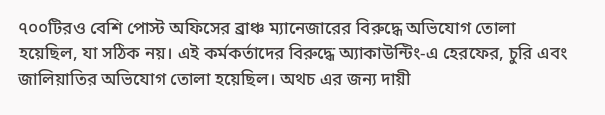৭০০টিরও বেশি পোস্ট অফিসের ব্রাঞ্চ ম্যানেজারের বিরুদ্ধে অভিযোগ তোলা হয়েছিল, যা সঠিক নয়। এই কর্মকর্তাদের বিরুদ্ধে অ্যাকাউন্টিং-এ হেরফের, চুরি এবং জালিয়াতির অভিযোগ তোলা হয়েছিল। অথচ এর জন্য দায়ী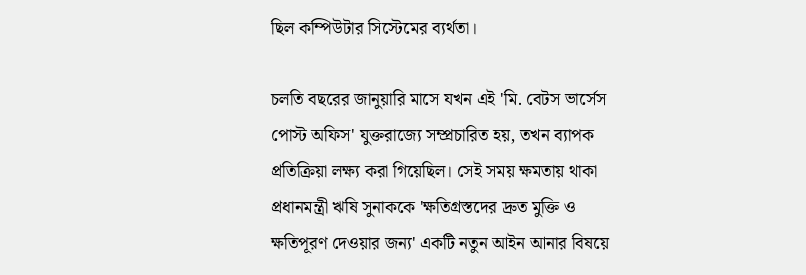ছিল কম্পিউটার সিস্টেমের ব্যর্থতা।

চলতি বছরের জানুয়ারি মাসে যখন এই 'মি. বেটস ভার্সেস পোস্ট অফিস' যুক্তরাজ্যে সম্প্রচারিত হয়, তখন ব্যাপক প্রতিক্রিয়া লক্ষ্য করা গিয়েছিল। সেই সময় ক্ষমতায় থাকা প্রধানমন্ত্রী ঋষি সুনাককে 'ক্ষতিগ্রস্তদের দ্রুত মুক্তি ও ক্ষতিপূরণ দেওয়ার জন্য' একটি নতুন আইন আনার বিষয়ে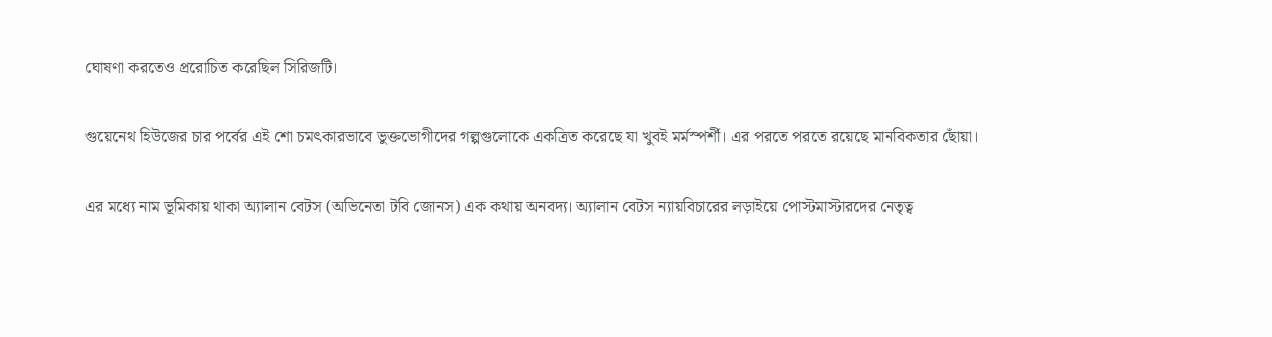ঘোষণা করতেও প্ররোচিত করেছিল সিরিজটি।

গুয়েনেথ হিউজের চার পর্বের এই শো চমৎকারভাবে ভুক্তভোগীদের গল্পগুলোকে একত্রিত করেছে যা খুবই মর্মস্পর্শী। এর পরতে পরতে রয়েছে মানবিকতার ছোঁয়া।

এর মধ্যে নাম ভূমিকায় থাকা অ্যালান বেটস (অভিনেতা টবি জোনস) এক কথায় অনবদ্য। অ্যালান বেটস ন্যায়বিচারের লড়াইয়ে পোস্টমাস্টারদের নেতৃত্ব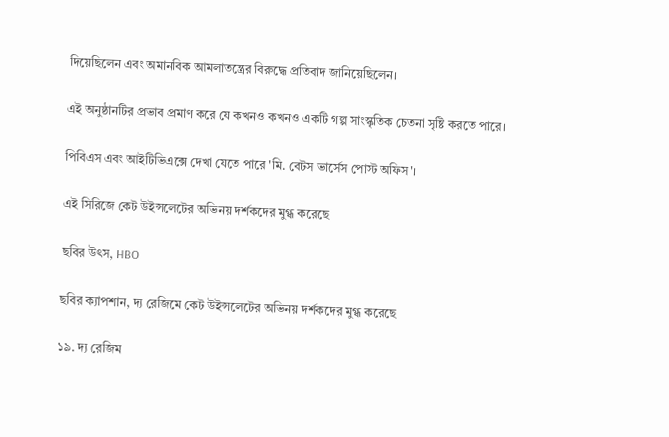দিয়েছিলেন এবং অমানবিক আমলাতন্ত্রের বিরুদ্ধে প্রতিবাদ জানিয়েছিলেন।

এই অনুষ্ঠানটির প্রভাব প্রমাণ করে যে কখনও কখনও একটি গল্প সাংস্কৃতিক চেতনা সৃষ্টি করতে পারে।

পিবিএস এবং আইটিভিএক্সে দেখা যেতে পারে 'মি. বেটস ভার্সেস পোস্ট অফিস'।

এই সিরিজে কেট উইন্সলেটের অভিনয় দর্শকদের মুগ্ধ করেছে

ছবির উৎস, HBO

ছবির ক্যাপশান, দ্য রেজিমে কেট উইন্সলেটের অভিনয় দর্শকদের মুগ্ধ করেছে

১৯. দ্য রেজিম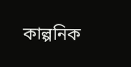কাল্পনিক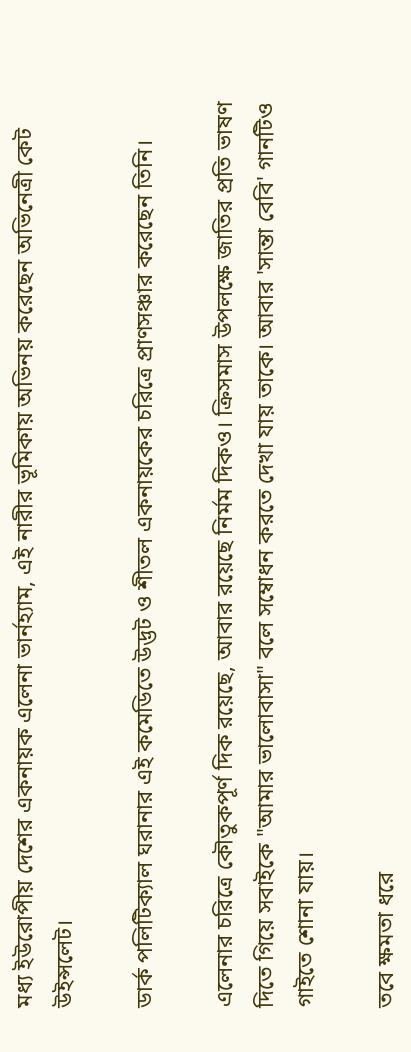মধ্য ইউরোপীয় দেশের একনায়ক এলেনা ভার্নহ্যাম, এই নারীর ভূমিকায় অভিনয় করেছেন অভিনেত্রী কেট উইন্সলেট।

ডার্ক পলিটিক্যাল ঘরানার এই কমেডিতে উদ্ভট ও শীতল একনায়কের চরিত্রে প্রাণসঞ্চার করেছেন তিনি।

এলেনার চরিত্রে কৌতুকপূর্ণ দিক রয়েছে, আবার রয়েছে নির্মম দিকও। ক্রিসমাস উপলক্ষে জাতির প্রতি ভাষণ দিতে গিয়ে সবাইকে "আমার ভালোবাসা" বলে সম্বোধন করতে দেখা যায় তাকে। আবার 'সান্তা বেবি' গানটিও গাইতে শোনা যায়।

তবে ক্ষমতা ধরে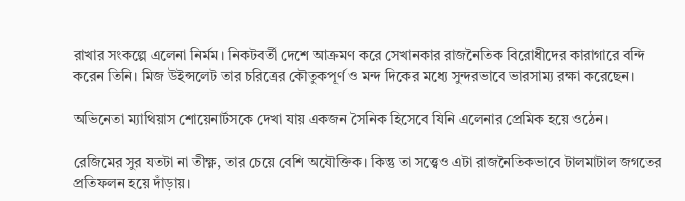রাখার সংকল্পে এলেনা নির্মম। নিকটবর্তী দেশে আক্রমণ করে সেখানকার রাজনৈতিক বিরোধীদের কারাগারে বন্দি করেন তিনি। মিজ উইন্সলেট তার চরিত্রের কৌতুকপূর্ণ ও মন্দ দিকের মধ্যে সুন্দরভাবে ভারসাম্য রক্ষা করেছেন।

অভিনেতা ম্যাথিয়াস শোয়েনার্টসকে দেখা যায় একজন সৈনিক হিসেবে যিনি এলেনার প্রেমিক হয়ে ওঠেন।

রেজিমের সুর যতটা না তীক্ষ্ণ, তার চেয়ে বেশি অযৌক্তিক। কিন্তু তা সত্ত্বেও এটা রাজনৈতিকভাবে টালমাটাল জগতের প্রতিফলন হয়ে দাঁড়ায়।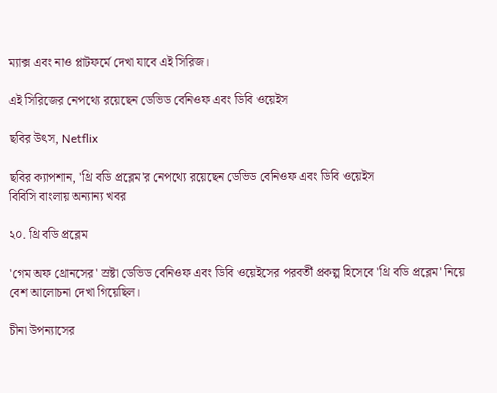ম্যাক্স এবং নাও প্লাটফর্মে দেখা যাবে এই সিরিজ।

এই সিরিজের নেপথ্যে রয়েছেন ডেভিড বেনিওফ এবং ডিবি ওয়েইস

ছবির উৎস, Netflix

ছবির ক্যাপশান, 'থ্রি বডি প্রব্লেম'র নেপথ্যে রয়েছেন ডেভিড বেনিওফ এবং ডিবি ওয়েইস
বিবিসি বাংলায় অন্যান্য খবর

২০. থ্রি বডি প্রব্লেম

'গেম অফ থ্রোনসের' স্রষ্টা ডেভিড বেনিওফ এবং ডিবি ওয়েইসের পরবর্তী প্রকল্প হিসেবে 'থ্রি বডি প্রব্লেম' নিয়ে বেশ আলোচনা দেখা গিয়েছিল।

চীনা উপন্যাসের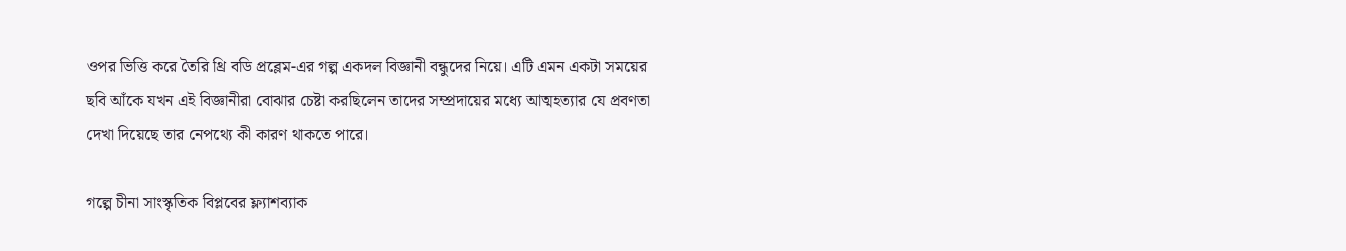ওপর ভিত্তি করে তৈরি থ্রি বডি প্রব্লেম-এর গল্প একদল বিজ্ঞানী বন্ধুদের নিয়ে। এটি এমন একটা সময়ের ছবি আঁকে যখন এই বিজ্ঞানীরা বোঝার চেষ্টা করছিলেন তাদের সম্প্রদায়ের মধ্যে আত্মহত্যার যে প্রবণতা দেখা দিয়েছে তার নেপথ্যে কী কারণ থাকতে পারে।

গল্পে চীনা সাংস্কৃতিক বিপ্লবের ফ্ল্যাশব্যাক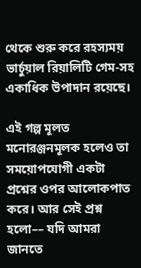থেকে শুরু করে রহস্যময় ভার্চুয়াল রিয়ালিটি গেম-সহ একাধিক উপাদান রয়েছে।

এই গল্প মূলত মনোরঞ্জনমূলক হলেও তা সময়োপযোগী একটা প্রশ্নের ওপর আলোকপাত করে। আর সেই প্রশ্ন হলো–– যদি আমরা জানতে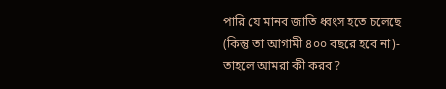পারি যে মানব জাতি ধ্বংস হতে চলেছে (কিন্তু তা আগামী ৪০০ বছরে হবে না)- তাহলে আমরা কী করব?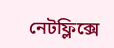নেটফ্লিক্সে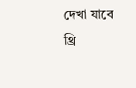দেখা যাবে থ্রি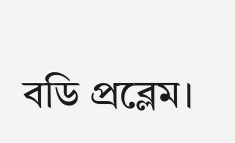বডি প্রব্লেম।